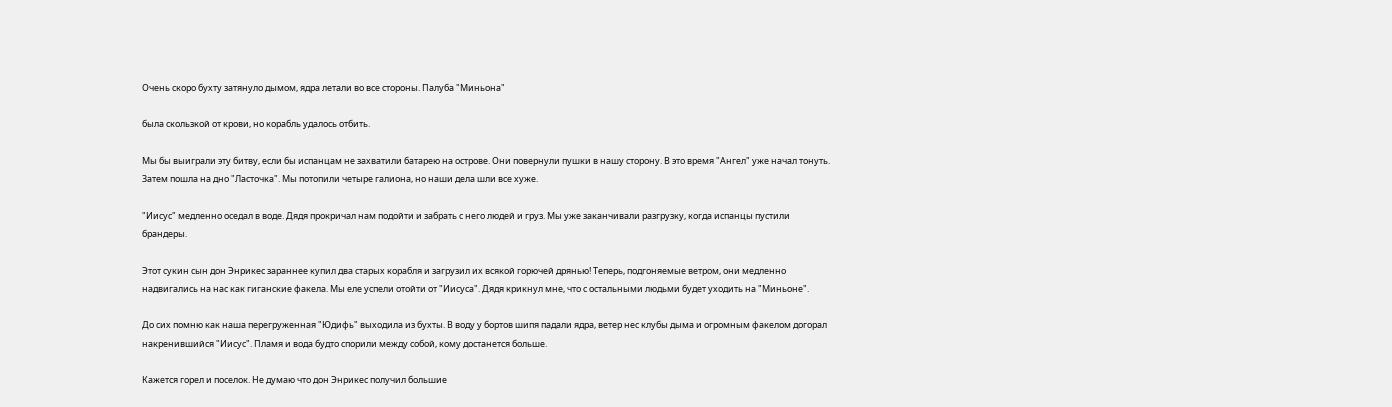Очень скоро бухту затянуло дымом, ядра летали во все стороны. Палуба "Миньона"

была скользкой от крови, но корабль удалось отбить.

Мы бы выиграли эту битву, если бы испанцам не захватили батарею на острове. Они повернули пушки в нашу сторону. В это время "Ангел" уже начал тонуть. Затем пошла на дно "Ласточка". Мы потопили четыре галиона, но наши дела шли все хуже.

"Иисус" медленно оседал в воде. Дядя прокричал нам подойти и забрать с него людей и груз. Мы уже заканчивали разгрузку, когда испанцы пустили брандеры.

Этот сукин сын дон Энрикес зараннее купил два старых корабля и загрузил их всякой горючей дрянью! Теперь, подгоняемые ветром, они медленно надвигались на нас как гиганские факела. Мы еле успели отойти от "Иисуса". Дядя крикнул мне, что с остальными людьми будет уходить на "Миньоне".

До сих помню как наша перегруженная "Юдифь" выходила из бухты. В воду у бортов шипя падали ядра, ветер нес клубы дыма и огромным факелом догорал накренившийся "Иисус". Пламя и вода будто спорили между собой, кому достанется больше.

Кажется горел и поселок. Hе думаю что дон Энрикес получил большие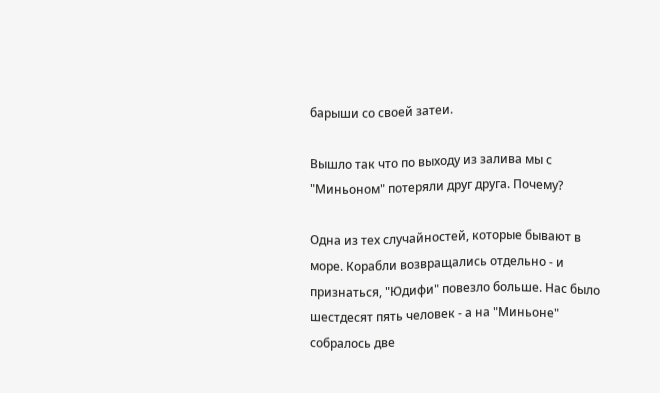барыши со своей затеи.

Вышло так что по выходу из залива мы с "Миньоном" потеряли друг друга. Почему?

Одна из тех случайностей, которые бывают в море. Корабли возвращались отдельно - и признаться, "Юдифи" повезло больше. Hас было шестдесят пять человек - а на "Миньоне" собралось две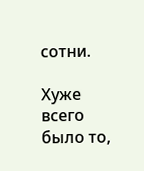сотни.

Хуже всего было то,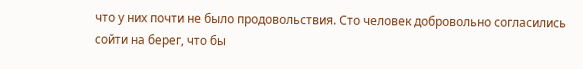что у них почти не было продовольствия. Сто человек добровольно согласились сойти на берег, что бы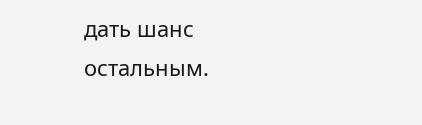дать шанс остальным.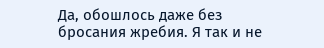Да, обошлось даже без бросания жребия. Я так и не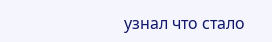узнал что стало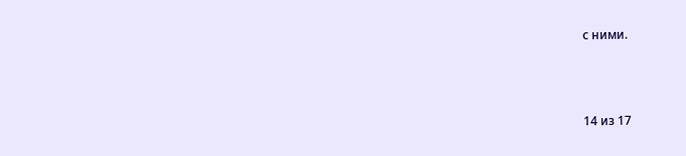с ними.



14 из 17